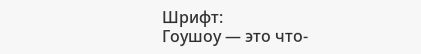Шрифт:
Гоушоу — это что-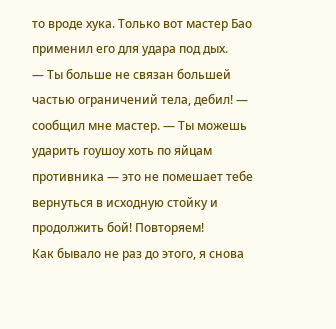то вроде хука. Только вот мастер Бао применил его для удара под дых.
— Ты больше не связан большей частью ограничений тела, дебил! — сообщил мне мастер. — Ты можешь ударить гоушоу хоть по яйцам противника — это не помешает тебе вернуться в исходную стойку и продолжить бой! Повторяем!
Как бывало не раз до этого, я снова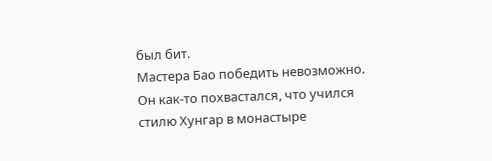был бит.
Мастера Бао победить невозможно. Он как-то похвастался, что учился стилю Хунгар в монастыре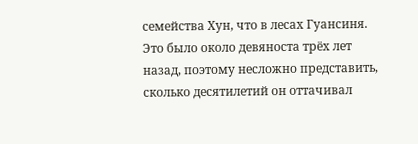семейства Хун, что в лесах Гуансиня. Это было около девяноста трёх лет назад, поэтому несложно представить, сколько десятилетий он оттачивал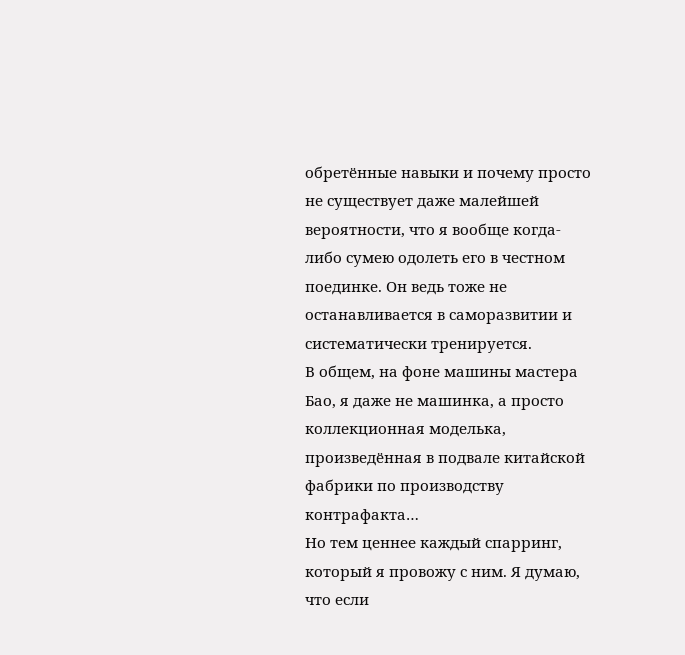обретённые навыки и почему просто не существует даже малейшей вероятности, что я вообще когда-либо сумею одолеть его в честном поединке. Он ведь тоже не останавливается в саморазвитии и систематически тренируется.
В общем, на фоне машины мастера Бао, я даже не машинка, а просто коллекционная моделька, произведённая в подвале китайской фабрики по производству контрафакта…
Но тем ценнее каждый спарринг, который я провожу с ним. Я думаю, что если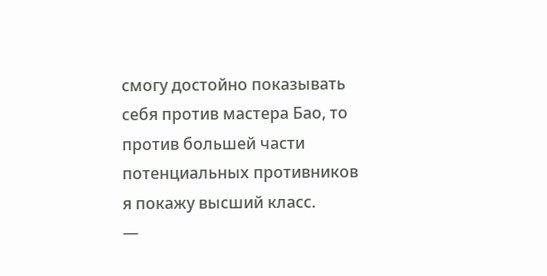смогу достойно показывать себя против мастера Бао, то против большей части потенциальных противников я покажу высший класс.
—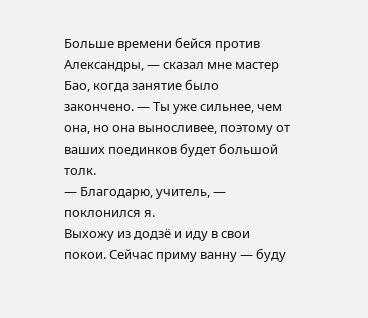Больше времени бейся против Александры, — сказал мне мастер Бао, когда занятие было закончено. — Ты уже сильнее, чем она, но она выносливее, поэтому от ваших поединков будет большой толк.
— Благодарю, учитель, — поклонился я.
Выхожу из додзё и иду в свои покои. Сейчас приму ванну — буду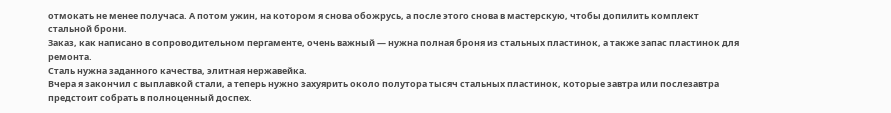отмокать не менее получаса. А потом ужин, на котором я снова обожрусь, а после этого снова в мастерскую, чтобы допилить комплект стальной брони.
Заказ, как написано в сопроводительном пергаменте, очень важный — нужна полная броня из стальных пластинок, а также запас пластинок для ремонта.
Сталь нужна заданного качества, элитная нержавейка.
Вчера я закончил с выплавкой стали, а теперь нужно захуярить около полутора тысяч стальных пластинок, которые завтра или послезавтра предстоит собрать в полноценный доспех.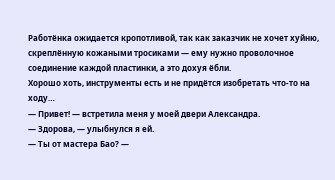Работёнка ожидается кропотливой, так как заказчик не хочет хуйню, скреплённую кожаными тросиками — ему нужно проволочное соединение каждой пластинки, а это дохуя ёбли.
Хорошо хоть, инструменты есть и не придётся изобретать что-то на ходу…
— Привет! — встретила меня у моей двери Александра.
— Здорова, — улыбнулся я ей.
— Ты от мастера Бао? —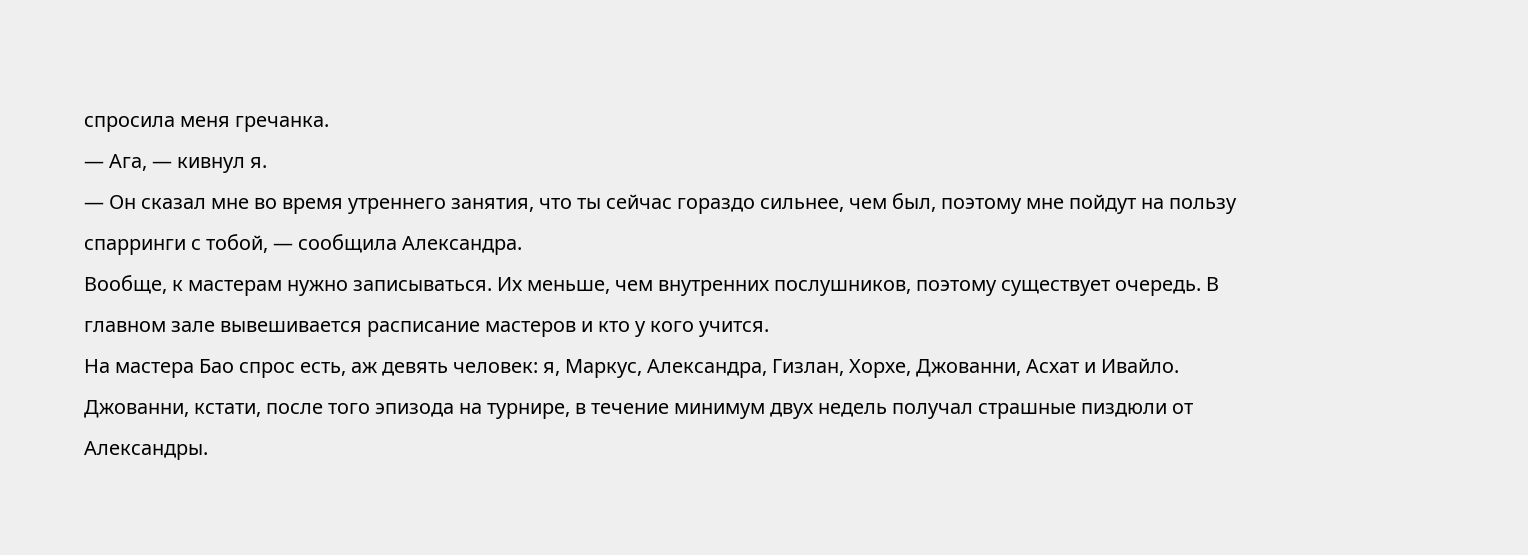спросила меня гречанка.
— Ага, — кивнул я.
— Он сказал мне во время утреннего занятия, что ты сейчас гораздо сильнее, чем был, поэтому мне пойдут на пользу спарринги с тобой, — сообщила Александра.
Вообще, к мастерам нужно записываться. Их меньше, чем внутренних послушников, поэтому существует очередь. В главном зале вывешивается расписание мастеров и кто у кого учится.
На мастера Бао спрос есть, аж девять человек: я, Маркус, Александра, Гизлан, Хорхе, Джованни, Асхат и Ивайло.
Джованни, кстати, после того эпизода на турнире, в течение минимум двух недель получал страшные пиздюли от Александры.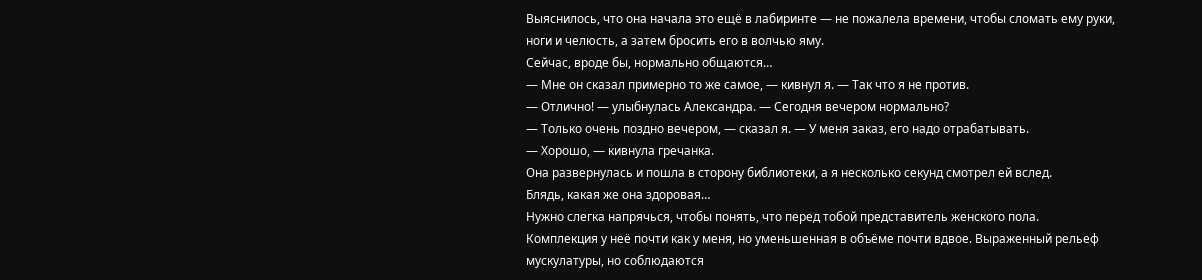Выяснилось, что она начала это ещё в лабиринте — не пожалела времени, чтобы сломать ему руки, ноги и челюсть, а затем бросить его в волчью яму.
Сейчас, вроде бы, нормально общаются…
— Мне он сказал примерно то же самое, — кивнул я. — Так что я не против.
— Отлично! — улыбнулась Александра. — Сегодня вечером нормально?
— Только очень поздно вечером, — сказал я. — У меня заказ, его надо отрабатывать.
— Хорошо, — кивнула гречанка.
Она развернулась и пошла в сторону библиотеки, а я несколько секунд смотрел ей вслед.
Блядь, какая же она здоровая…
Нужно слегка напрячься, чтобы понять, что перед тобой представитель женского пола.
Комплекция у неё почти как у меня, но уменьшенная в объёме почти вдвое. Выраженный рельеф мускулатуры, но соблюдаются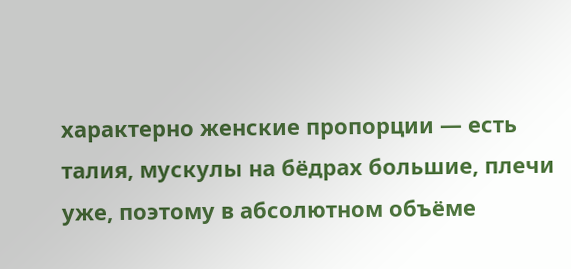характерно женские пропорции — есть талия, мускулы на бёдрах большие, плечи уже, поэтому в абсолютном объёме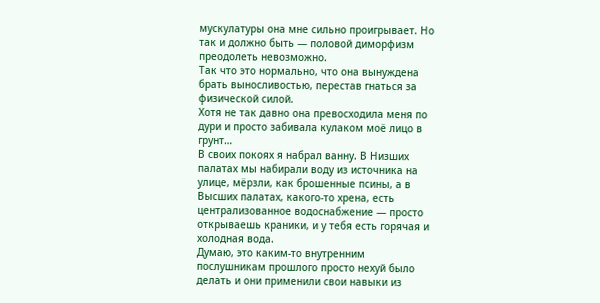мускулатуры она мне сильно проигрывает. Но так и должно быть — половой диморфизм преодолеть невозможно.
Так что это нормально, что она вынуждена брать выносливостью, перестав гнаться за физической силой.
Хотя не так давно она превосходила меня по дури и просто забивала кулаком моё лицо в грунт…
В своих покоях я набрал ванну. В Низших палатах мы набирали воду из источника на улице, мёрзли, как брошенные псины, а в Высших палатах, какого-то хрена, есть централизованное водоснабжение — просто открываешь краники, и у тебя есть горячая и холодная вода.
Думаю, это каким-то внутренним послушникам прошлого просто нехуй было делать и они применили свои навыки из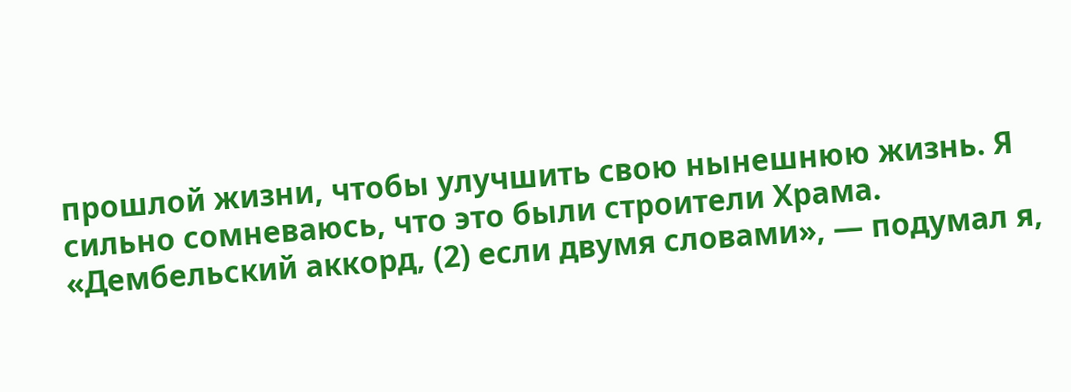прошлой жизни, чтобы улучшить свою нынешнюю жизнь. Я сильно сомневаюсь, что это были строители Храма.
«Дембельский аккорд, (2) если двумя словами», — подумал я,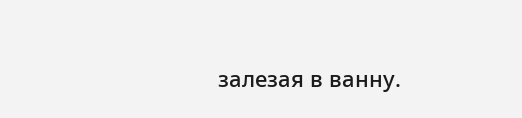залезая в ванну.